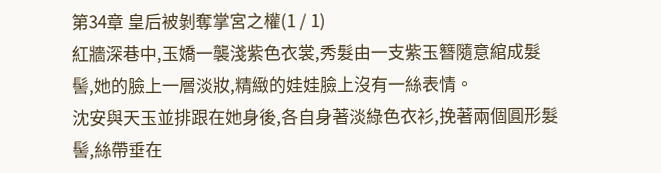第34章 皇后被剝奪掌宮之權(1 / 1)
紅牆深巷中,玉嬌一襲淺紫色衣裳,秀髮由一支紫玉簪隨意綰成髮髻,她的臉上一層淡妝,精緻的娃娃臉上沒有一絲表情。
沈安與天玉並排跟在她身後,各自身著淡綠色衣衫,挽著兩個圓形髮髻,絲帶垂在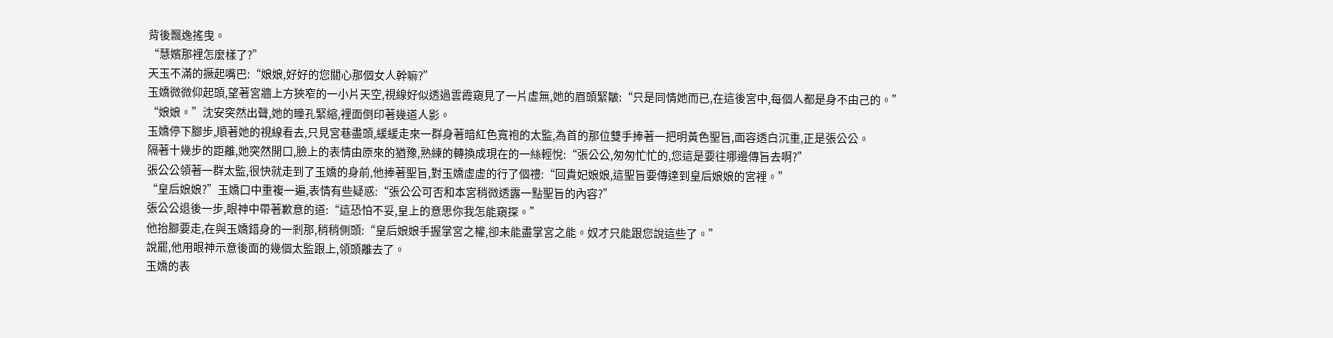背後飄逸搖曳。
“慧嬪那裡怎麼樣了?”
天玉不滿的撅起嘴巴:“娘娘,好好的您關心那個女人幹嘛?”
玉嬌微微仰起頭,望著宮牆上方狹窄的一小片天空,視線好似透過雲霞窺見了一片虛無,她的眉頭緊皺:“只是同情她而已,在這後宮中,每個人都是身不由己的。”
“娘娘。”沈安突然出聲,她的瞳孔緊縮,裡面倒印著幾道人影。
玉嬌停下腳步,順著她的視線看去,只見宮巷盡頭,緩緩走來一群身著暗紅色寬袍的太監,為首的那位雙手捧著一把明黃色聖旨,面容透白沉重,正是張公公。
隔著十幾步的距離,她突然開口,臉上的表情由原來的猶豫,熟練的轉換成現在的一絲輕悅:“張公公,匆匆忙忙的,您這是要往哪邊傳旨去啊?”
張公公領著一群太監,很快就走到了玉嬌的身前,他捧著聖旨,對玉嬌虛虛的行了個禮:“回貴妃娘娘,這聖旨要傳達到皇后娘娘的宮裡。”
“皇后娘娘?”玉嬌口中重複一遍,表情有些疑惑:“張公公可否和本宮稍微透露一點聖旨的內容?”
張公公退後一步,眼神中帶著歉意的道:“這恐怕不妥,皇上的意思你我怎能窺探。”
他抬腳要走,在與玉嬌錯身的一剎那,稍稍側頭:“皇后娘娘手握掌宮之權,卻未能盡掌宮之能。奴才只能跟您說這些了。”
說罷,他用眼神示意後面的幾個太監跟上,領頭離去了。
玉嬌的表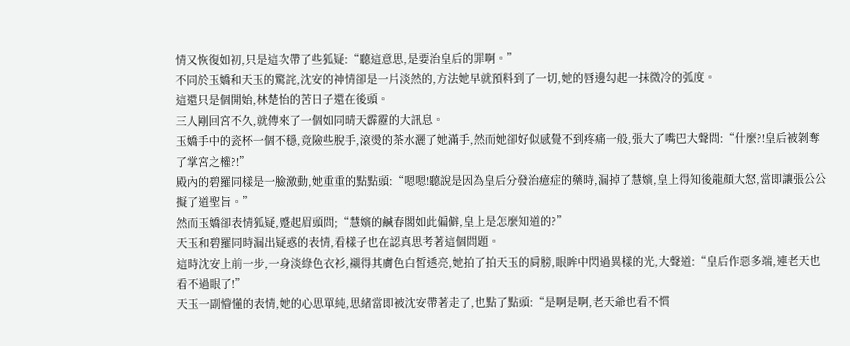情又恢復如初,只是這次帶了些狐疑:“聽這意思,是要治皇后的罪啊。”
不同於玉嬌和天玉的驚詫,沈安的神情卻是一片淡然的,方法她早就預料到了一切,她的唇邊勾起一抹微冷的弧度。
這還只是個開始,林楚怡的苦日子還在後頭。
三人剛回宮不久,就傳來了一個如同晴天霹靂的大訊息。
玉嬌手中的瓷杯一個不穩,竟險些脫手,滾燙的茶水灑了她滿手,然而她卻好似感覺不到疼痛一般,張大了嘴巴大聲問:“什麼?!皇后被剝奪了掌宮之權?!”
殿內的碧羅同樣是一臉激動,她重重的點點頭:“嗯嗯!聽說是因為皇后分發治癔症的藥時,漏掉了慧嬪,皇上得知後龍顏大怒,當即讓張公公擬了道聖旨。”
然而玉嬌卻表情狐疑,蹙起眉頭問;“慧嬪的鹹春閣如此偏僻,皇上是怎麼知道的?”
天玉和碧羅同時漏出疑惑的表情,看樣子也在認真思考著這個問題。
這時沈安上前一步,一身淡綠色衣衫,襯得其膚色白皙透亮,她拍了拍天玉的肩膀,眼眸中閃過異樣的光,大聲道:“皇后作惡多端,連老天也看不過眼了!”
天玉一副懵懂的表情,她的心思單純,思緒當即被沈安帶著走了,也點了點頭:“是啊是啊,老天爺也看不慣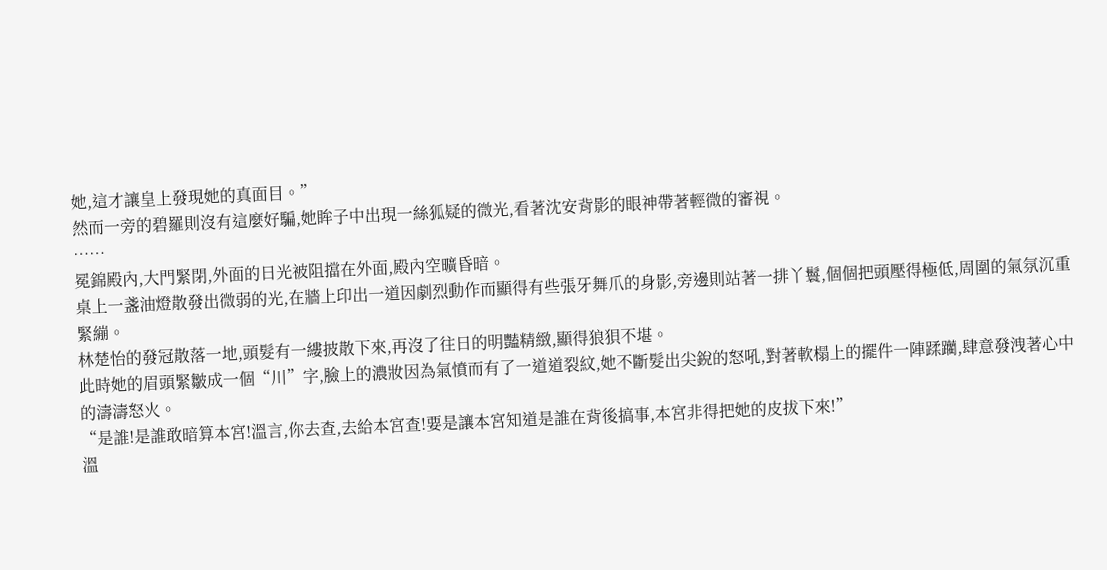她,這才讓皇上發現她的真面目。”
然而一旁的碧羅則沒有這麼好騙,她眸子中出現一絲狐疑的微光,看著沈安背影的眼神帶著輕微的審視。
……
冕錦殿內,大門緊閉,外面的日光被阻擋在外面,殿內空曠昏暗。
桌上一盞油燈散發出微弱的光,在牆上印出一道因劇烈動作而顯得有些張牙舞爪的身影,旁邊則站著一排丫鬟,個個把頭壓得極低,周圍的氣氛沉重緊繃。
林楚怡的發冠散落一地,頭髮有一縷披散下來,再沒了往日的明豔精緻,顯得狼狽不堪。
此時她的眉頭緊皺成一個“川”字,臉上的濃妝因為氣憤而有了一道道裂紋,她不斷髮出尖銳的怒吼,對著軟榻上的擺件一陣蹂躪,肆意發洩著心中的濤濤怒火。
“是誰!是誰敢暗算本宮!溫言,你去查,去給本宮查!要是讓本宮知道是誰在背後搞事,本宮非得把她的皮拔下來!”
溫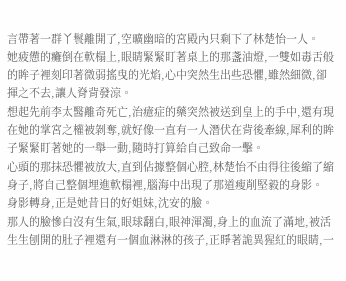言帶著一群丫鬟離開了,空曠幽暗的宮殿內只剩下了林楚怡一人。
她疲憊的癱倒在軟榻上,眼睛緊緊盯著桌上的那盞油燈,一雙如毒舌般的眸子裡刻印著微弱搖曳的光焰,心中突然生出些恐懼,雖然細微,卻揮之不去,讓人脊背發涼。
想起先前李太醫離奇死亡,治癔症的藥突然被送到皇上的手中,還有現在她的掌宮之權被剝奪,就好像一直有一人潛伏在背後牽線,犀利的眸子緊緊盯著她的一舉一動,隨時打算給自己致命一擊。
心頭的那抹恐懼被放大,直到佔據整個心腔,林楚怡不由得往後縮了縮身子,將自己整個埋進軟榻裡,腦海中出現了那道瘦削堅毅的身影。
身影轉身,正是她昔日的好姐妹,沈安的臉。
那人的臉慘白沒有生氣,眼球翻白,眼神渾濁,身上的血流了滿地,被活生生刨開的肚子裡還有一個血淋淋的孩子,正睜著詭異猩紅的眼睛,一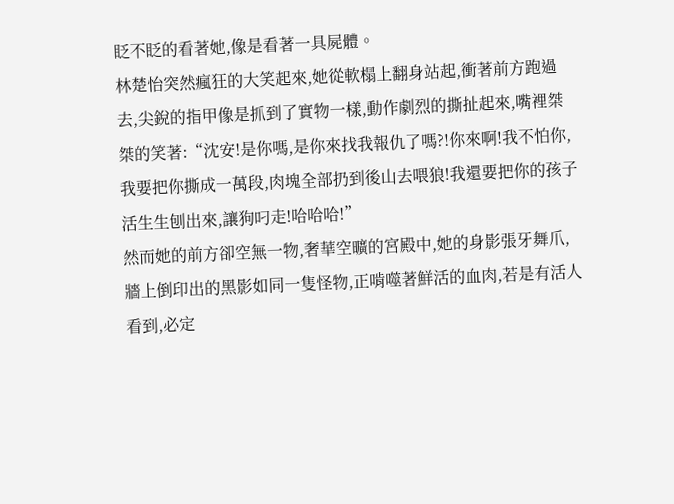眨不眨的看著她,像是看著一具屍體。
林楚怡突然瘋狂的大笑起來,她從軟榻上翻身站起,衝著前方跑過去,尖銳的指甲像是抓到了實物一樣,動作劇烈的撕扯起來,嘴裡桀桀的笑著:“沈安!是你嗎,是你來找我報仇了嗎?!你來啊!我不怕你,我要把你撕成一萬段,肉塊全部扔到後山去喂狼!我還要把你的孩子活生生刨出來,讓狗叼走!哈哈哈!”
然而她的前方卻空無一物,奢華空曠的宮殿中,她的身影張牙舞爪,牆上倒印出的黑影如同一隻怪物,正啃噬著鮮活的血肉,若是有活人看到,必定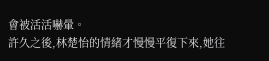會被活活嚇暈。
許久之後,林楚怡的情緒才慢慢平復下來,她往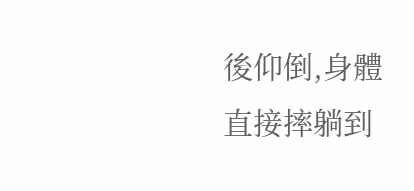後仰倒,身體直接摔躺到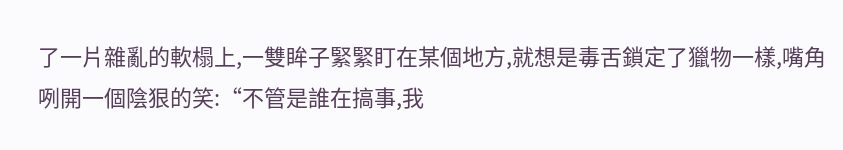了一片雜亂的軟榻上,一雙眸子緊緊盯在某個地方,就想是毒舌鎖定了獵物一樣,嘴角咧開一個陰狠的笑:“不管是誰在搞事,我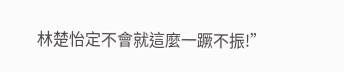林楚怡定不會就這麼一蹶不振!”